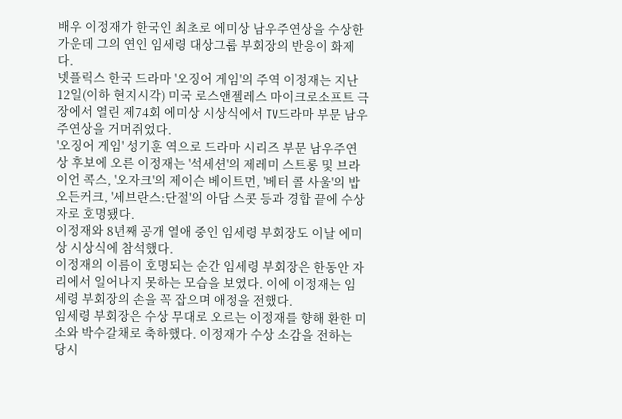배우 이정재가 한국인 최초로 에미상 남우주연상을 수상한 가운데 그의 연인 임세령 대상그룹 부회장의 반응이 화제다.
넷플릭스 한국 드라마 '오징어 게임'의 주역 이정재는 지난 12일(이하 현지시각) 미국 로스앤젤레스 마이크로소프트 극장에서 열린 제74회 에미상 시상식에서 TV드라마 부문 남우주연상을 거머쥐었다.
'오징어 게임' 성기훈 역으로 드라마 시리즈 부문 남우주연상 후보에 오른 이정재는 '석세션'의 제레미 스트롱 및 브라이언 콕스, '오자크'의 제이슨 베이트먼, '베터 콜 사울'의 밥 오든커크, '세브란스:단절'의 아담 스콧 등과 경합 끝에 수상자로 호명됐다.
이정재와 8년째 공개 열애 중인 임세령 부회장도 이날 에미상 시상식에 참석했다.
이정재의 이름이 호명되는 순간 임세령 부회장은 한동안 자리에서 일어나지 못하는 모습을 보였다. 이에 이정재는 임세령 부회장의 손을 꼭 잡으며 애정을 전했다.
임세령 부회장은 수상 무대로 오르는 이정재를 향해 환한 미소와 박수갈채로 축하했다. 이정재가 수상 소감을 전하는 당시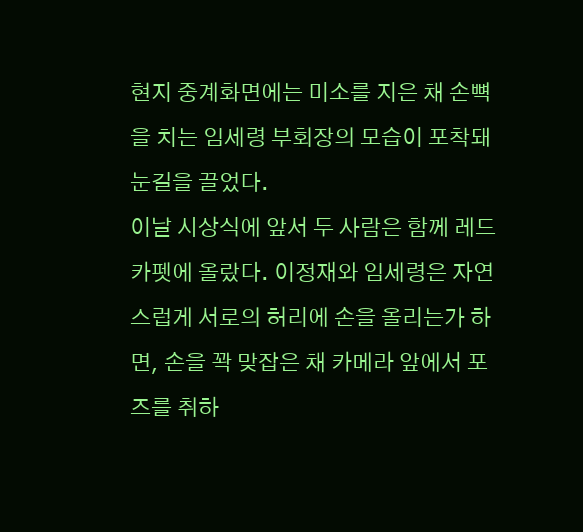현지 중계화면에는 미소를 지은 채 손뼉을 치는 임세령 부회장의 모습이 포착돼 눈길을 끌었다.
이날 시상식에 앞서 두 사람은 함께 레드카펫에 올랐다. 이정재와 임세령은 자연스럽게 서로의 허리에 손을 올리는가 하면, 손을 꽉 맞잡은 채 카메라 앞에서 포즈를 취하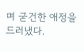며 굳건한 애정을 드러냈다.